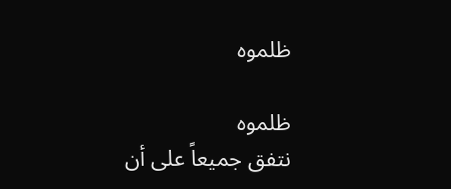ظلموه

ظلموه
نتفق جميعاً على أن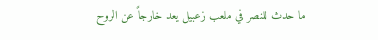ما حدث للنصر في ملعب زعبيل يعد خارجاً عن الروح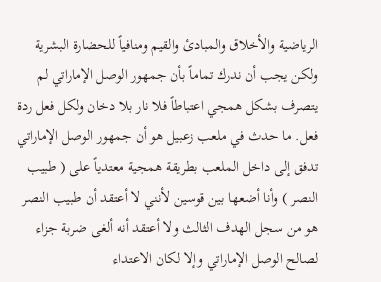الرياضية والأخلاق والمبادئ والقيم ومنافياً للحضارة البشرية ولكن يجب أن ندرك تماماً بأن جمهور الوصل الإماراتي لم يتصرف بشكل همجي اعتباطاً فلا نار بلا دخان ولكل فعل ردة فعل. ما حدث في ملعب زعبيل هو أن جمهور الوصل الإماراتي تدفق إلى داخل الملعب بطريقة همجية معتدياً على ( طبيب النصر ) وأنا أضعها بين قوسين لأنني لا أعتقد أن طبيب النصر هو من سجل الهدف الثالث ولا أعتقد أنه ألغى ضربة جزاء لصالح الوصل الإماراتي وإلا لكان الاعتداء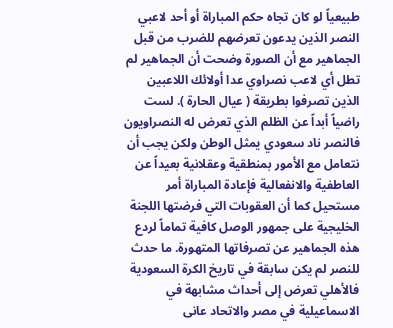طبيعياً لو كان تجاه حكم المباراة أو أحد لاعبي النصر الذين يدعون تعرضهم للضرب من قبل الجماهير مع أن الصورة وضحت أن الجماهير لم تطل أي لاعب نصراوي عدا أولائك اللاعبين الذين تصرفوا بطريقة ( عيال الحارة ). لست راضياً أبداً عن الظلم الذي تعرض له النصراويون فالنصر ناد سعودي يمثل الوطن ولكن يجب أن نتعامل مع الأمور بمنطقية وعقلانية بعيداً عن العاطفية والانفعالية فإعادة المباراة أمر مستحيل كما أن العقوبات التي فرضتها اللجنة الخليجية على جمهور الوصل كافية تماماً لردع هذه الجماهير عن تصرفاتها المتهورة. ما حدث للنصر لم يكن سابقة في تاريخ الكرة السعودية فالأهلي تعرض إلى أحداث مشابهة في الاسماعيلية في مصر والاتحاد عانى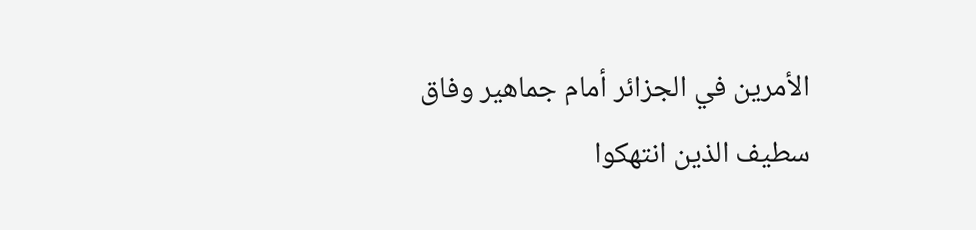الأمرين في الجزائر أمام جماهير وفاق سطيف الذين انتهكوا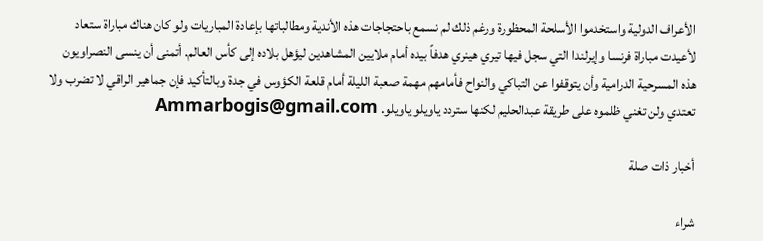الأعراف الدولية واستخدموا الأسلحة المحظورة ورغم ذلك لم نسمع باحتجاجات هذه الأندية ومطالباتها بإعادة المباريات ولو كان هناك مباراة ستعاد لأعيدت مباراة فرنسا وإيرلندا التي سجل فيها تيري هينري هدفاً بيده أمام ملايين المشاهدين ليؤهل بلاده إلى كأس العالم. أتمنى أن ينسى النصراويون هذه المسرحية الدرامية وأن يتوقفوا عن التباكي والنواح فأمامهم مهمة صعبة الليلة أمام قلعة الكؤوس في جدة وبالتأكيد فإن جماهير الراقي لا تضرب ولا تعتدي ولن تغني ظلموه على طريقة عبدالحليم لكنها ستردد ياويلو ياويلو. Ammarbogis@gmail.com

أخبار ذات صلة

شراء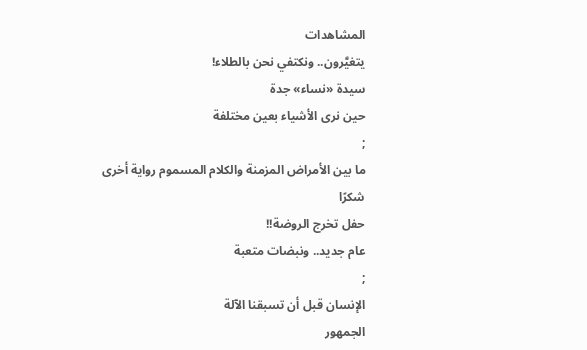المشاهدات
يتغيَّرون.. ونكتفي نحن بالطلاء!
سيدة «نساء» جدة
حين نرى الأشياء بعين مختلفة
;
ما بين الأمراض المزمنة والكلام المسموم رواية أخرى
شكرًا
حفل تخرج الروضة!!
عام جديد.. ونبضات متعبة
;
الإنسان قبل أن تسبقنا الآلة
الجمهور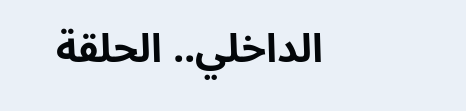الداخلي.. الحلقة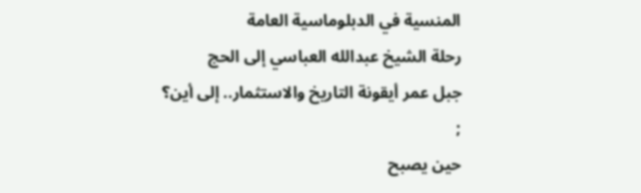المنسية في الدبلوماسية العامة
رحلة الشيخ عبدالله العباسي إلى الحج
جبل عمر أيقونة التاريخ والاستثمار.. إلى أين؟
;
حين يصبح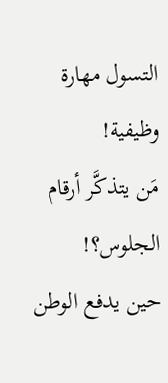التسول مهارة وظيفية!
مَن يتذكَّر أرقام الجلوس؟!
حين يدفع الوطن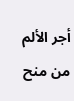أجر الألم
من منح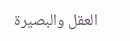العقل والبصيرة